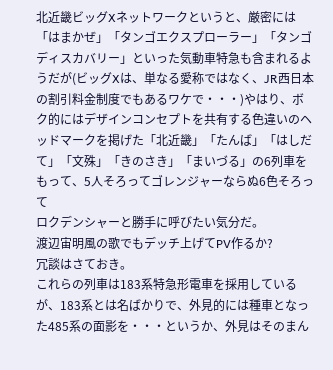北近畿ビッグXネットワークというと、厳密には「はまかぜ」「タンゴエクスプローラー」「タンゴディスカバリー」といった気動車特急も含まれるようだが(ビッグXは、単なる愛称ではなく、JR西日本の割引料金制度でもあるワケで・・・)やはり、ボク的にはデザインコンセプトを共有する色違いのヘッドマークを掲げた「北近畿」「たんば」「はしだて」「文殊」「きのさき」「まいづる」の6列車をもって、5人そろってゴレンジャーならぬ6色そろって
ロクデンシャーと勝手に呼びたい気分だ。
渡辺宙明風の歌でもデッチ上げてPV作るか?
冗談はさておき。
これらの列車は183系特急形電車を採用しているが、183系とは名ばかりで、外見的には種車となった485系の面影を・・・というか、外見はそのまん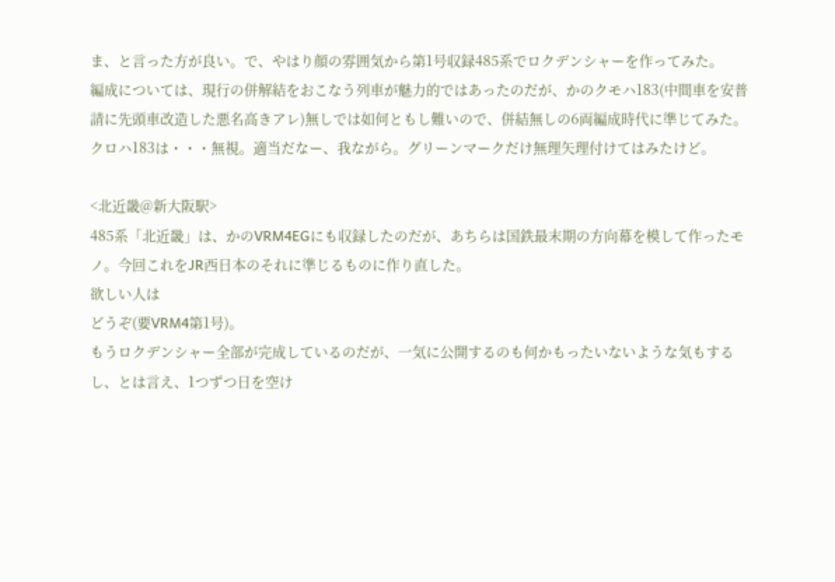ま、と言った方が良い。で、やはり顔の雰囲気から第1号収録485系でロクデンシャーを作ってみた。
編成については、現行の併解結をおこなう列車が魅力的ではあったのだが、かのクモハ183(中間車を安普請に先頭車改造した悪名高きアレ)無しでは如何ともし難いので、併結無しの6両編成時代に準じてみた。クロハ183は・・・無視。適当だなー、我ながら。グリーンマークだけ無理矢理付けてはみたけど。

<北近畿@新大阪駅>
485系「北近畿」は、かのVRM4EGにも収録したのだが、あちらは国鉄最末期の方向幕を模して作ったモノ。今回これをJR西日本のそれに準じるものに作り直した。
欲しい人は
どうぞ(要VRM4第1号)。
もうロクデンシャー全部が完成しているのだが、一気に公開するのも何かもったいないような気もするし、とは言え、1つずつ日を空け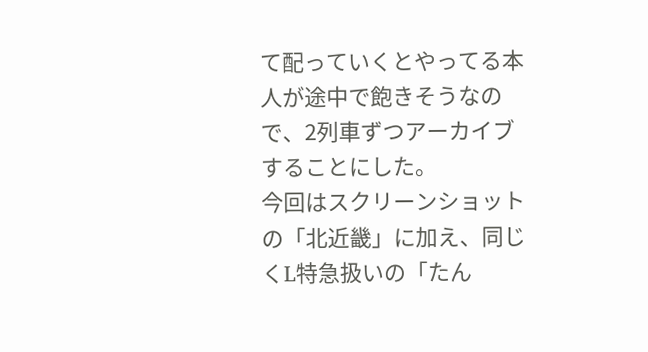て配っていくとやってる本人が途中で飽きそうなので、2列車ずつアーカイブすることにした。
今回はスクリーンショットの「北近畿」に加え、同じくL特急扱いの「たん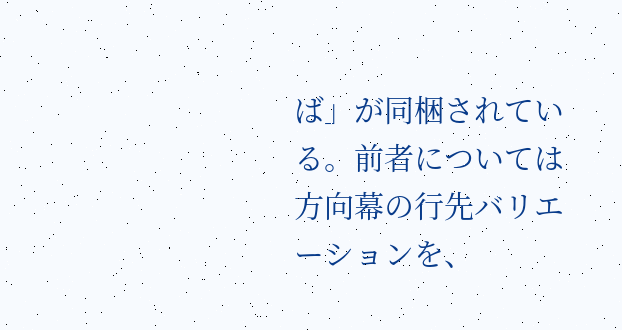ば」が同梱されている。前者については方向幕の行先バリエーションを、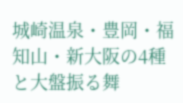城崎温泉・豊岡・福知山・新大阪の4種と大盤振る舞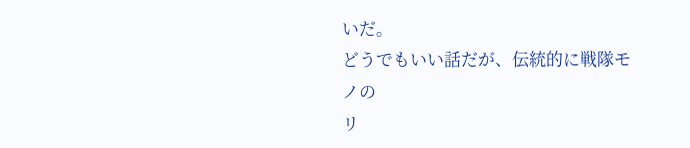いだ。
どうでもいい話だが、伝統的に戦隊モノの
リ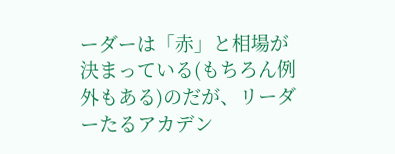ーダーは「赤」と相場が決まっている(もちろん例外もある)のだが、リーダーたるアカデン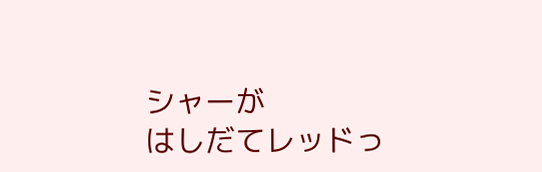シャーが
はしだてレッドっ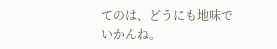てのは、どうにも地味でいかんね。